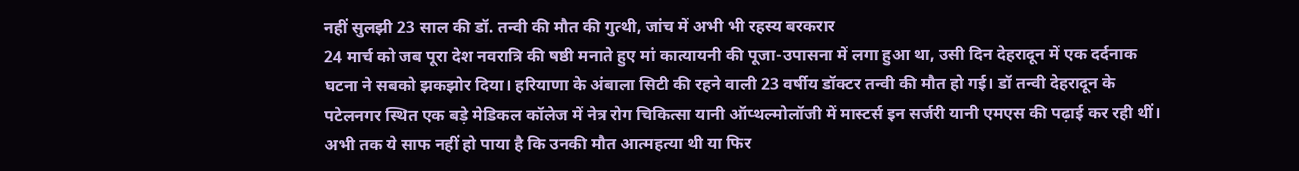नहीं सुलझी 23 साल की डॉ. तन्वी की मौत की गुत्थी, जांच में अभी भी रहस्य बरकरार
24 मार्च को जब पूरा देश नवरात्रि की षष्ठी मनाते हुए मां कात्यायनी की पूजा-उपासना में लगा हुआ था, उसी दिन देहरादून में एक दर्दनाक घटना ने सबको झकझोर दिया। हरियाणा के अंबाला सिटी की रहने वाली 23 वर्षीय डॉक्टर तन्वी की मौत हो गई। डॉ तन्वी देहरादून के पटेलनगर स्थित एक बड़े मेडिकल कॉलेज में नेत्र रोग चिकित्सा यानी ऑप्थल्मोलॉजी में मास्टर्स इन सर्जरी यानी एमएस की पढ़ाई कर रही थीं। अभी तक ये साफ नहीं हो पाया है कि उनकी मौत आत्महत्या थी या फिर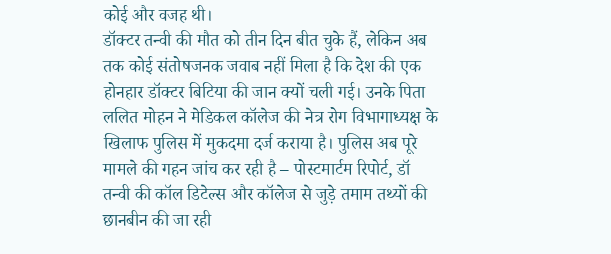कोई और वजह थी।
डॉक्टर तन्वी की मौत को तीन दिन बीत चुके हैं, लेकिन अब तक कोई संतोषजनक जवाब नहीं मिला है कि देश की एक होनहार डॉक्टर बिटिया की जान क्यों चली गई। उनके पिता ललित मोहन ने मेडिकल कॉलेज की नेत्र रोग विभागाध्यक्ष के खिलाफ पुलिस में मुकदमा दर्ज कराया है। पुलिस अब पूरे मामले की गहन जांच कर रही है – पोस्टमार्टम रिपोर्ट, डॉ तन्वी की कॉल डिटेल्स और कॉलेज से जुड़े तमाम तथ्यों की छानबीन की जा रही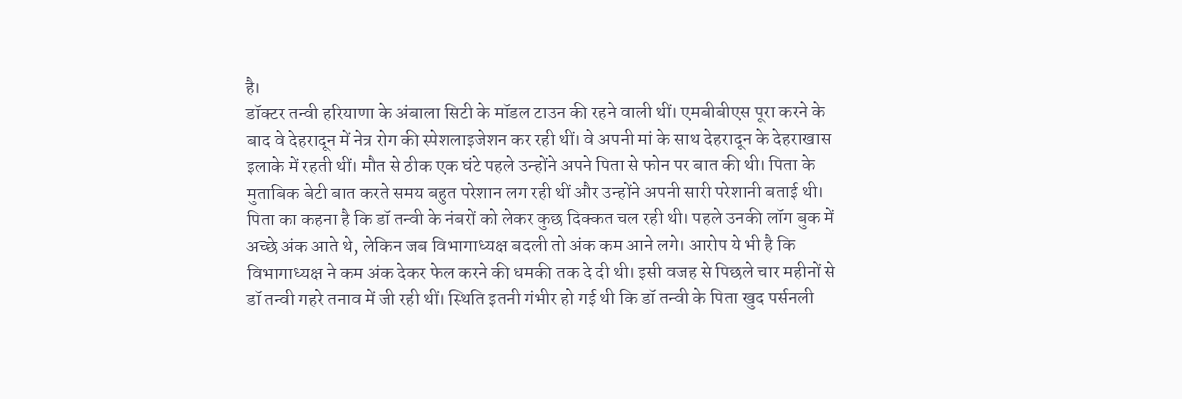है।
डॉक्टर तन्वी हरियाणा के अंबाला सिटी के मॉडल टाउन की रहने वाली थीं। एमबीबीएस पूरा करने के बाद वे देहरादून में नेत्र रोग की स्पेशलाइजेशन कर रही थीं। वे अपनी मां के साथ देहरादून के देहराखास इलाके में रहती थीं। मौत से ठीक एक घंटे पहले उन्होंने अपने पिता से फोन पर बात की थी। पिता के मुताबिक बेटी बात करते समय बहुत परेशान लग रही थीं और उन्होंने अपनी सारी परेशानी बताई थी।
पिता का कहना है कि डॉ तन्वी के नंबरों को लेकर कुछ दिक्कत चल रही थी। पहले उनकी लॉग बुक में अच्छे अंक आते थे, लेकिन जब विभागाध्यक्ष बदली तो अंक कम आने लगे। आरोप ये भी है कि विभागाध्यक्ष ने कम अंक देकर फेल करने की धमकी तक दे दी थी। इसी वजह से पिछले चार महीनों से डॉ तन्वी गहरे तनाव में जी रही थीं। स्थिति इतनी गंभीर हो गई थी कि डॉ तन्वी के पिता खुद पर्सनली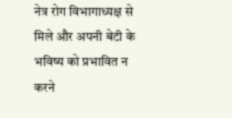नेत्र रोग विभागाध्यक्ष से मिले और अपनी बेटी के भविष्य को प्रभावित न करने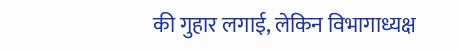की गुहार लगाई, लेकिन विभागाध्यक्ष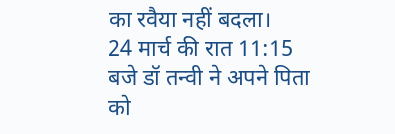का रवैया नहीं बदला।
24 मार्च की रात 11:15 बजे डॉ तन्वी ने अपने पिता को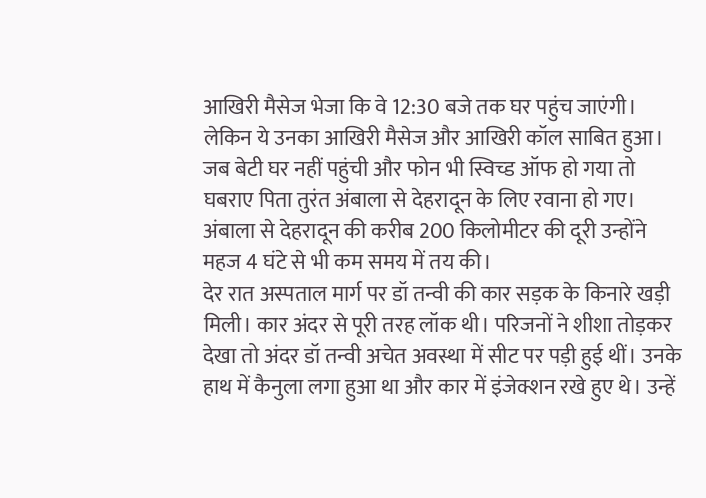आखिरी मैसेज भेजा कि वे 12:30 बजे तक घर पहुंच जाएंगी। लेकिन ये उनका आखिरी मैसेज और आखिरी कॉल साबित हुआ। जब बेटी घर नहीं पहुंची और फोन भी स्विच्ड ऑफ हो गया तो घबराए पिता तुरंत अंबाला से देहरादून के लिए रवाना हो गए। अंबाला से देहरादून की करीब 200 किलोमीटर की दूरी उन्होंने महज 4 घंटे से भी कम समय में तय की।
देर रात अस्पताल मार्ग पर डॉ तन्वी की कार सड़क के किनारे खड़ी मिली। कार अंदर से पूरी तरह लॉक थी। परिजनों ने शीशा तोड़कर देखा तो अंदर डॉ तन्वी अचेत अवस्था में सीट पर पड़ी हुई थीं। उनके हाथ में कैनुला लगा हुआ था और कार में इंजेक्शन रखे हुए थे। उन्हें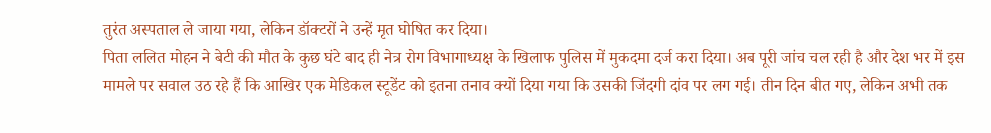तुरंत अस्पताल ले जाया गया, लेकिन डॉक्टरों ने उन्हें मृत घोषित कर दिया।
पिता ललित मोहन ने बेटी की मौत के कुछ घंटे बाद ही नेत्र रोग विभागाध्यक्ष के खिलाफ पुलिस में मुकदमा दर्ज करा दिया। अब पूरी जांच चल रही है और देश भर में इस मामले पर सवाल उठ रहे हैं कि आखिर एक मेडिकल स्टूडेंट को इतना तनाव क्यों दिया गया कि उसकी जिंदगी दांव पर लग गई। तीन दिन बीत गए, लेकिन अभी तक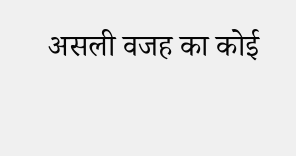असली वजह का कोई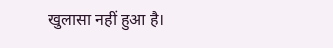खुलासा नहीं हुआ है।